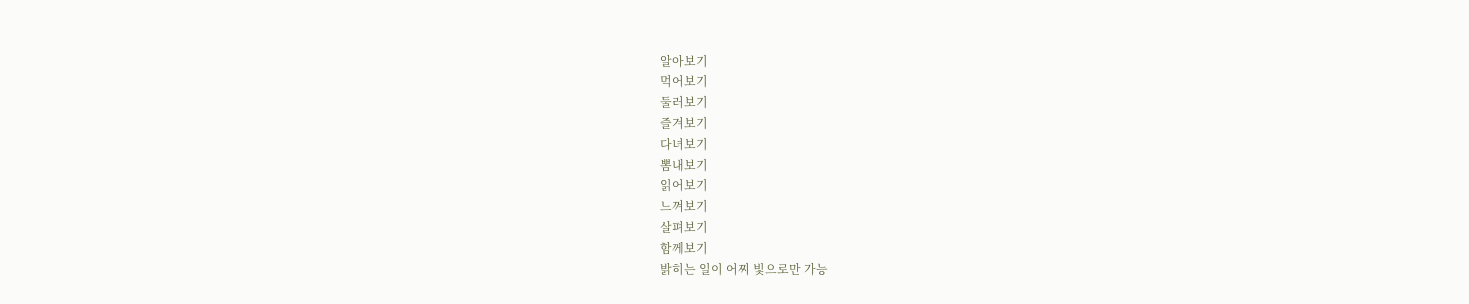알아보기
먹어보기
둘러보기
즐겨보기
다녀보기
뽐내보기
읽어보기
느껴보기
살펴보기
함께보기
밝히는 일이 어찌 빛으로만 가능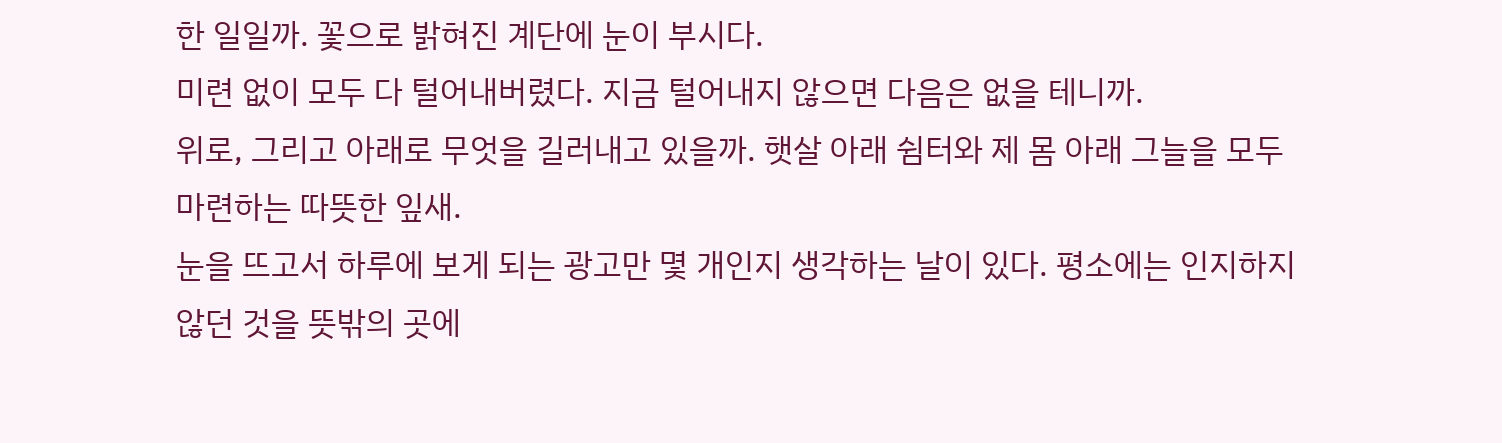한 일일까. 꽃으로 밝혀진 계단에 눈이 부시다.
미련 없이 모두 다 털어내버렸다. 지금 털어내지 않으면 다음은 없을 테니까.
위로, 그리고 아래로 무엇을 길러내고 있을까. 햇살 아래 쉼터와 제 몸 아래 그늘을 모두 마련하는 따뜻한 잎새.
눈을 뜨고서 하루에 보게 되는 광고만 몇 개인지 생각하는 날이 있다. 평소에는 인지하지 않던 것을 뜻밖의 곳에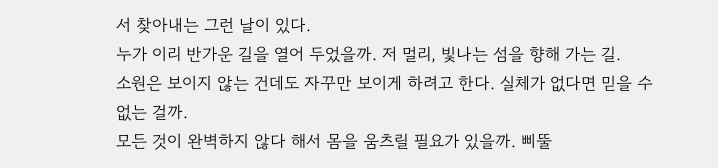서 찾아내는 그런 날이 있다.
누가 이리 반가운 길을 열어 두었을까. 저 멀리, 빛나는 섬을 향해 가는 길.
소원은 보이지 않는 건데도 자꾸만 보이게 하려고 한다. 실체가 없다면 믿을 수 없는 걸까.
모든 것이 완벽하지 않다 해서 몸을 움츠릴 필요가 있을까. 삐뚤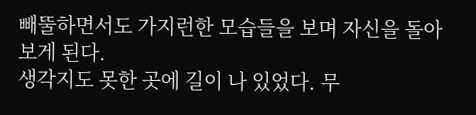빼뚤하면서도 가지런한 모습들을 보며 자신을 돌아보게 된다.
생각지도 못한 곳에 길이 나 있었다. 무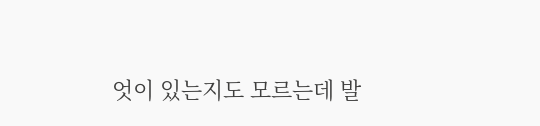엇이 있는지도 모르는데 발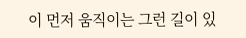이 먼저 움직이는 그런 길이 있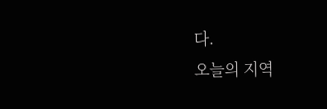다.
오늘의 지역